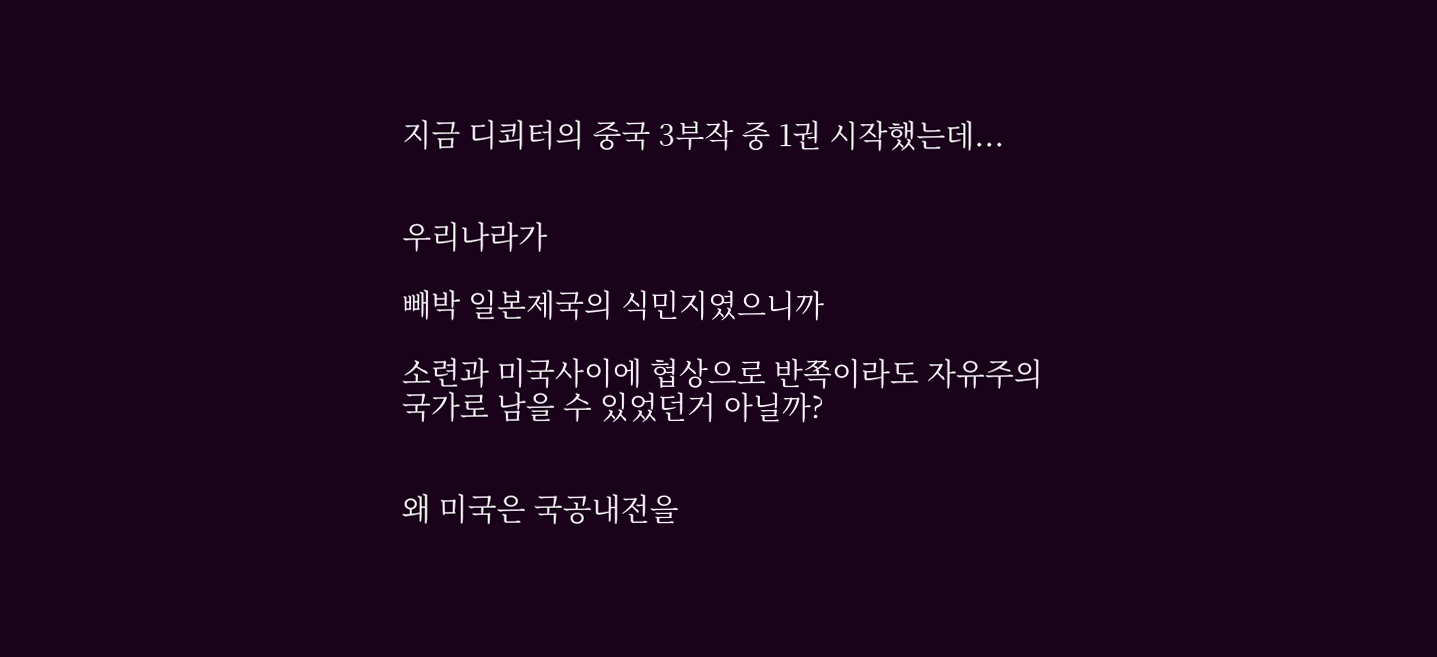지금 디쾨터의 중국 3부작 중 1권 시작했는데...


우리나라가

빼박 일본제국의 식민지였으니까

소련과 미국사이에 협상으로 반쪽이라도 자유주의 국가로 남을 수 있었던거 아닐까?


왜 미국은 국공내전을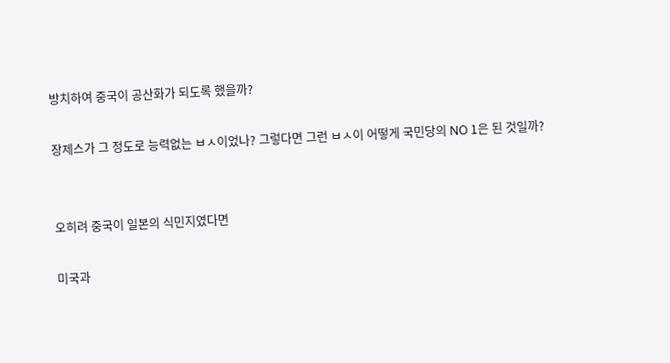방치하여 중국이 공산화가 되도록 했을까?

장제스가 그 정도로 능력없는 ㅂㅅ이었나? 그렇다면 그런 ㅂㅅ이 어떻게 국민당의 NO 1은 된 것일까?


오히려 중국이 일본의 식민지였다면

미국과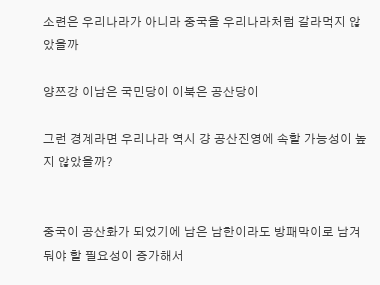소련은 우리나라가 아니라 중국을 우리나라처럼 갈라먹지 않았을까

양쯔강 이남은 국민당이 이북은 공산당이

그런 경계라면 우리나라 역시 걍 공산진영에 속할 가능성이 높지 않았을까?


중국이 공산화가 되었기에 남은 남한이라도 방패막이로 남겨둬야 할 필요성이 증가해서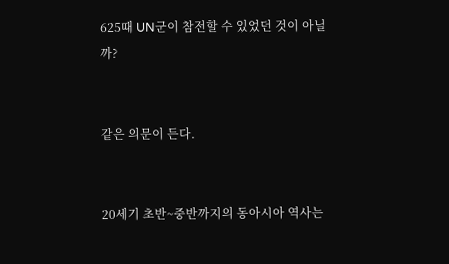625때 UN군이 참전할 수 있었던 것이 아닐까?


같은 의문이 든다.


20세기 초반~중반까지의 동아시아 역사는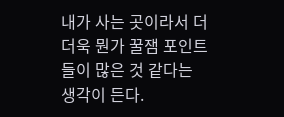내가 사는 곳이라서 더더욱 뭔가 꿀잼 포인트들이 많은 것 같다는 생각이 든다.